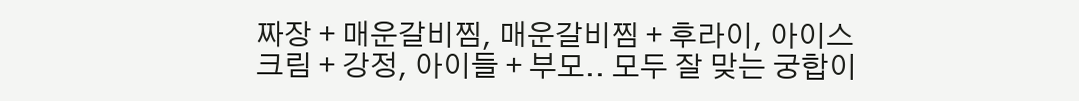짜장 + 매운갈비찜, 매운갈비찜 + 후라이, 아이스크림 + 강정, 아이들 + 부모.. 모두 잘 맞는 궁합이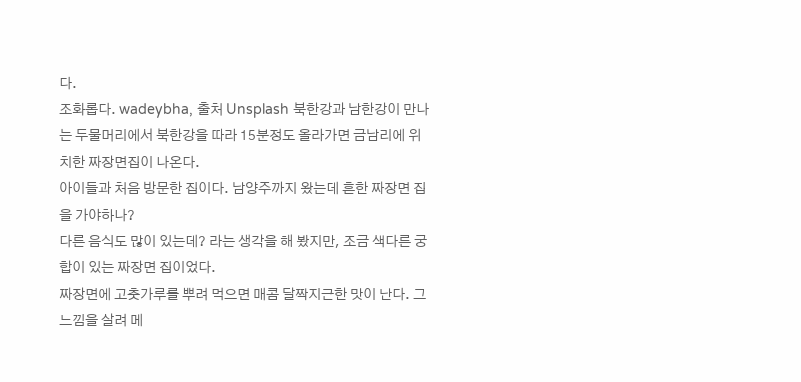다.
조화롭다. wadeybha, 출처 Unsplash 북한강과 남한강이 만나는 두물머리에서 북한강을 따라 15분정도 올라가면 금남리에 위치한 짜장면집이 나온다.
아이들과 처음 방문한 집이다. 남양주까지 왔는데 흔한 짜장면 집을 가야하나?
다른 음식도 많이 있는데? 라는 생각을 해 봤지만, 조금 색다른 궁합이 있는 짜장면 집이었다.
짜장면에 고춧가루를 뿌려 먹으면 매콤 달짝지근한 맛이 난다. 그 느낌을 살려 메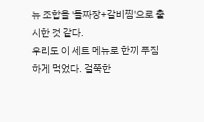뉴 조합을 '돌짜장+갈비찜'으로 출시한 것 같다.
우리도 이 세트 메뉴로 한끼 푸짐하게 먹었다. 걸쭉한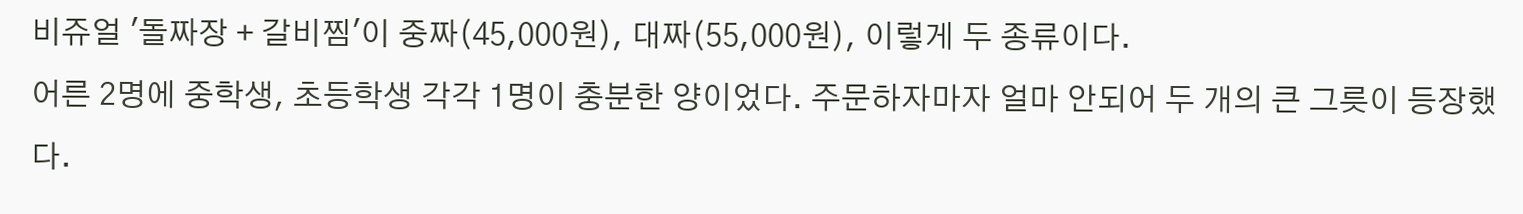비쥬얼 '돌짜장 + 갈비찜'이 중짜(45,000원), 대짜(55,000원), 이렇게 두 종류이다.
어른 2명에 중학생, 초등학생 각각 1명이 충분한 양이었다. 주문하자마자 얼마 안되어 두 개의 큰 그릇이 등장했다.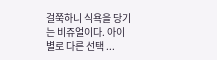걸쭉하니 식욕을 당기는 비쥬얼이다. 아이별로 다른 선택 ...